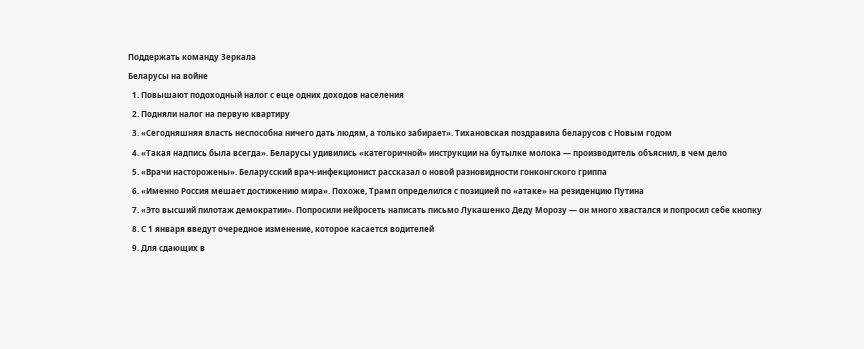Поддержать команду Зеркала
Беларусы на войне
  1. Повышают подоходный налог с еще одних доходов населения
  2. Подняли налог на первую квартиру
  3. «Сегодняшняя власть неспособна ничего дать людям, а только забирает». Тихановская поздравила беларусов с Новым годом
  4. «Такая надпись была всегда». Беларусы удивились «категоричной» инструкции на бутылке молока — производитель объяснил, в чем дело
  5. «Врачи насторожены». Беларусский врач-инфекционист рассказал о новой разновидности гонконгского гриппа
  6. «Именно Россия мешает достижению мира». Похоже, Трамп определился с позицией по «атаке» на резиденцию Путина
  7. «Это высший пилотаж демократии». Попросили нейросеть написать письмо Лукашенко Деду Морозу — он много хвастался и попросил себе кнопку
  8. С 1 января введут очередное изменение, которое касается водителей
  9. Для сдающих в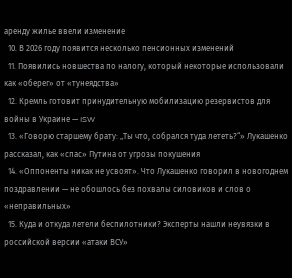аренду жилье ввели изменение
  10. В 2026 году появится несколько пенсионных изменений
  11. Появились новшества по налогу, который некоторые использовали как «оберег» от «тунеядства»
  12. Кремль готовит принудительную мобилизацию резервистов для войны в Украине — ISW
  13. «Говорю старшему брату: „Ты что, собрался туда лететь?“» Лукашенко рассказал, как «спас» Путина от угрозы покушения
  14. «Оппоненты никак не усвоят». Что Лукашенко говорил в новогоднем поздравлении — не обошлось без похвалы силовиков и слов о «неправильных»
  15. Куда и откуда летели беспилотники? Эксперты нашли неувязки в российской версии «атаки ВСУ»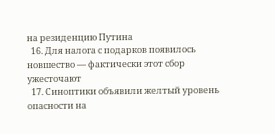на резиденцию Путина
  16. Для налога с подарков появилось новшество — фактически этот сбор ужесточают
  17. Синоптики объявили желтый уровень опасности на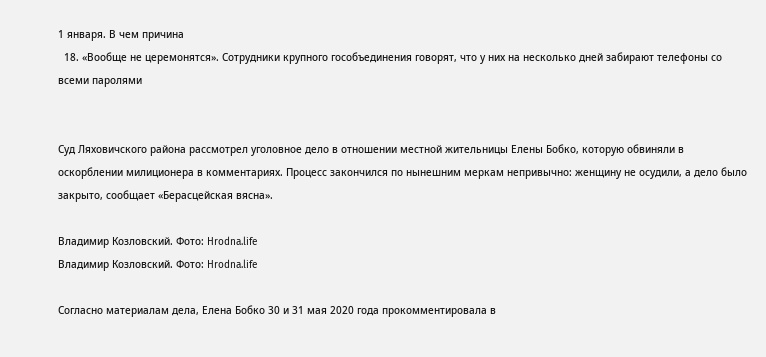1 января. В чем причина
  18. «Вообще не церемонятся». Сотрудники крупного гособъединения говорят, что у них на несколько дней забирают телефоны со всеми паролями


Суд Ляховичского района рассмотрел уголовное дело в отношении местной жительницы Елены Бобко, которую обвиняли в оскорблении милиционера в комментариях. Процесс закончился по нынешним меркам непривычно: женщину не осудили, а дело было закрыто, сообщает «Берасцейская вясна».

Владимир Козловский. Фото: Hrodna.life
Владимир Козловский. Фото: Hrodna.life

Согласно материалам дела, Елена Бобко 30 и 31 мая 2020 года прокомментировала в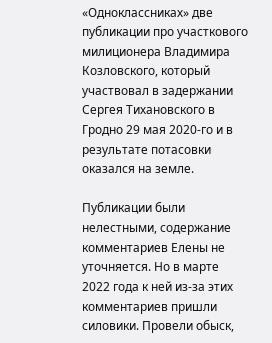«Одноклассниках» две публикации про участкового милиционера Владимира Козловского, который участвовал в задержании Сергея Тихановского в Гродно 29 мая 2020-го и в результате потасовки оказался на земле.

Публикации были нелестными, содержание комментариев Елены не уточняется. Но в марте 2022 года к ней из-за этих комментариев пришли силовики. Провели обыск,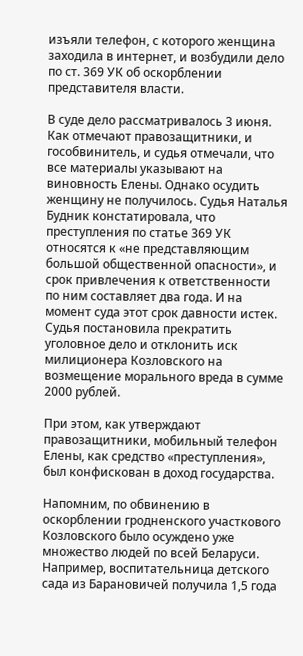изъяли телефон, с которого женщина заходила в интернет, и возбудили дело по ст. 369 УК об оскорблении представителя власти.

В суде дело рассматривалось 3 июня. Как отмечают правозащитники, и гособвинитель, и судья отмечали, что все материалы указывают на виновность Елены. Однако осудить женщину не получилось. Судья Наталья Будник констатировала, что преступления по статье 369 УК относятся к «не представляющим большой общественной опасности», и срок привлечения к ответственности по ним составляет два года. И на момент суда этот срок давности истек. Судья постановила прекратить уголовное дело и отклонить иск милиционера Козловского на возмещение морального вреда в сумме 2000 рублей.

При этом, как утверждают правозащитники, мобильный телефон Елены, как средство «преступления», был конфискован в доход государства.

Напомним, по обвинению в оскорблении гродненского участкового Козловского было осуждено уже множество людей по всей Беларуси. Например, воспитательница детского сада из Барановичей получила 1,5 года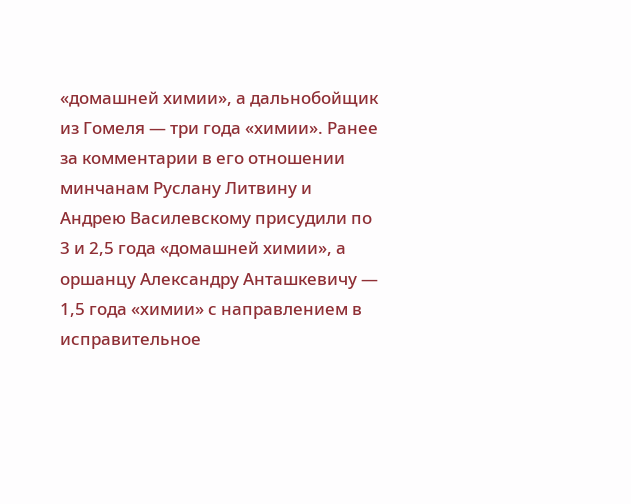«домашней химии», а дальнобойщик из Гомеля — три года «химии». Ранее за комментарии в его отношении минчанам Руслану Литвину и Андрею Василевскому присудили по 3 и 2,5 года «домашней химии», а оршанцу Александру Анташкевичу — 1,5 года «химии» с направлением в исправительное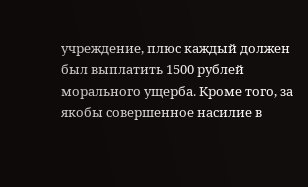учреждение, плюс каждый должен был выплатить 1500 рублей морального ущерба. Кроме того, за якобы совершенное насилие в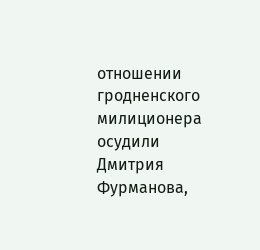отношении гродненского милиционера осудили Дмитрия Фурманова,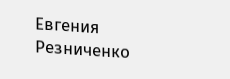Евгения Резниченко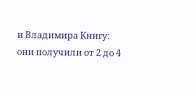и Владимира Книгу: они получили от 2 до 4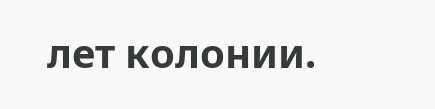лет колонии.